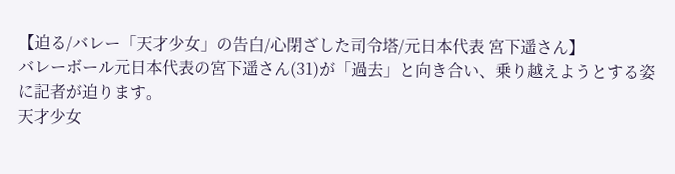【迫る/バレー「天才少女」の告白/心閉ざした司令塔/元日本代表 宮下遥さん】
バレーボール元日本代表の宮下遥さん(31)が「過去」と向き合い、乗り越えようとする姿に記者が迫ります。
天才少女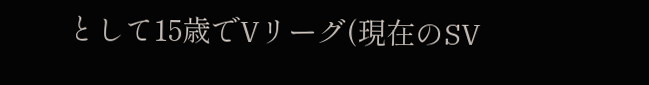として15歳でVリーグ(現在のSV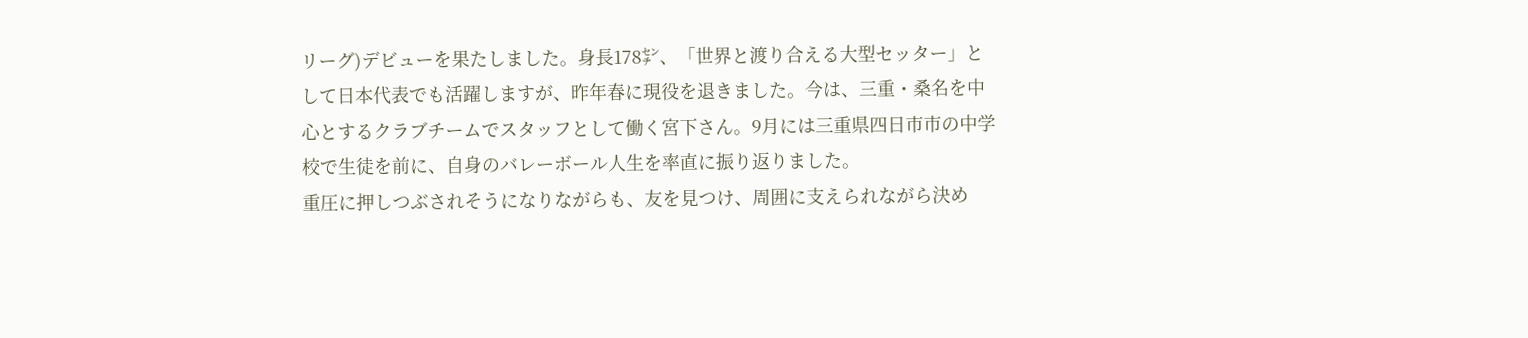リーグ)デビューを果たしました。身長178㌢、「世界と渡り合える大型セッター」として日本代表でも活躍しますが、昨年春に現役を退きました。今は、三重・桑名を中心とするクラブチームでスタッフとして働く宮下さん。9月には三重県四日市市の中学校で生徒を前に、自身のバレーボール人生を率直に振り返りました。
重圧に押しつぶされそうになりながらも、友を見つけ、周囲に支えられながら決め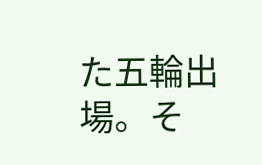た五輪出場。そ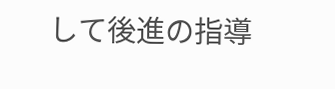して後進の指導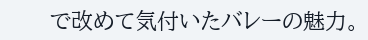で改めて気付いたバレーの魅力。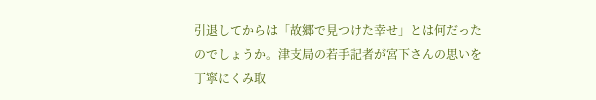引退してからは「故郷で見つけた幸せ」とは何だったのでしょうか。津支局の若手記者が宮下さんの思いを丁寧にくみ取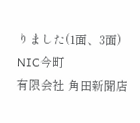りました(1面、3面)
NIC今町
有限会社 角田新聞店